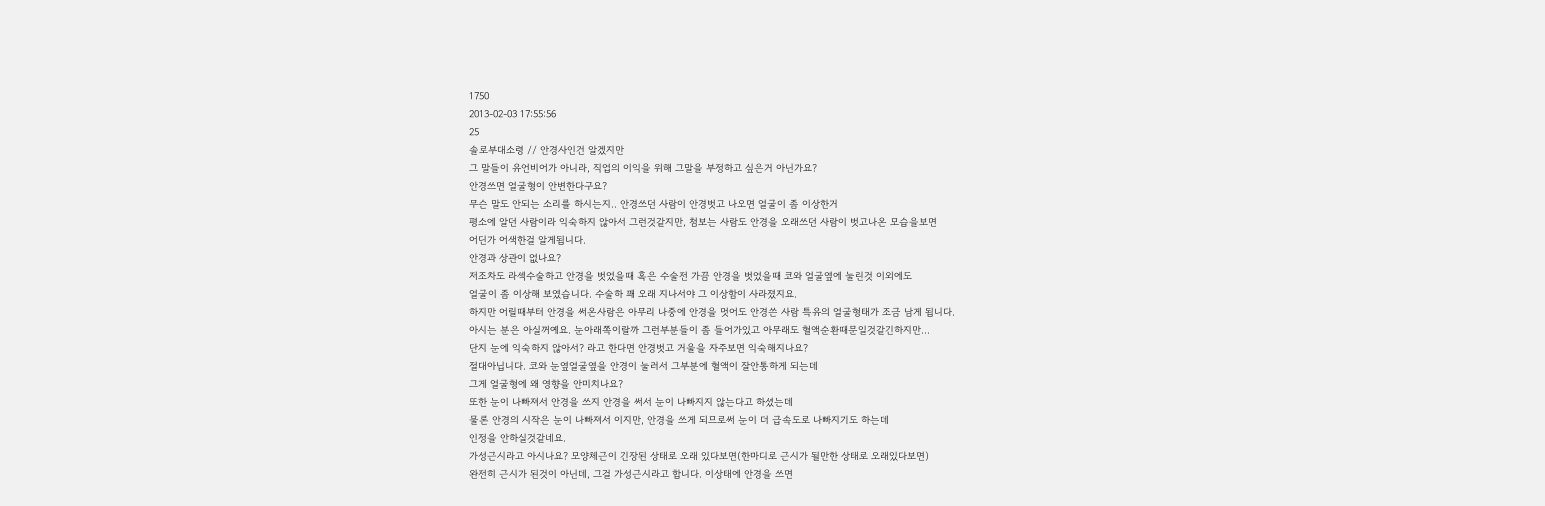1750
2013-02-03 17:55:56
25
솔로부대소령 // 안경사인건 알겠지만
그 말들이 유언비어가 아니라, 직업의 이익을 위해 그말을 부정하고 싶은거 아닌가요?
안경쓰면 얼굴형이 안변한다구요?
무슨 말도 안되는 소리를 하시는지.. 안경쓰던 사람이 안경벗고 나오면 얼굴이 좀 이상한거
평소에 알던 사람이라 익숙하지 않아서 그런것같지만, 첨보는 사람도 안경을 오래쓰던 사람이 벗고나온 모습을보면
어딘가 어색한걸 알게됩니다.
안경과 상관이 없나요?
저조차도 라섹수술하고 안경을 벗었을때 혹은 수술전 가끔 안경을 벗었을때 코와 얼굴옆에 눌린것 이외에도
얼굴이 좀 이상해 보였습니다. 수술하 꽤 오래 지나서야 그 이상함이 사라졌지요.
하지만 어릴때부터 안경을 써온사람은 아무리 나중에 안경을 멋어도 안경쓴 사람 특유의 얼굴형태가 조금 남게 됩니다.
아시는 분은 아실꺼예요. 눈아래쪽이랄까 그런부분들이 좀 들어가있고 아무래도 혈액순환때문일것같긴하지만...
단지 눈에 익숙하지 않아서? 라고 한다면 안경벗고 거울을 자주보면 익숙해지나요?
절대아닙니다. 코와 눈옆얼굴옆을 안경이 눌러서 그부분에 혈액이 잘안통하게 되는데
그게 얼굴형에 왜 영향을 안미치나요?
또한 눈이 나빠져서 안경을 쓰지 안경을 써서 눈이 나빠지지 않는다고 하셨는데
물론 안경의 시작은 눈이 나빠져서 이지만, 안경을 쓰게 되므로써 눈이 더 급속도로 나빠지기도 하는데
인정을 안하실것같네요.
가성근시라고 아시나요? 모양체근이 긴장된 상태로 오래 있다보면(한마디로 근시가 될만한 상태로 오래있다보면)
완전히 근시가 된것이 아닌데, 그걸 가성근시라고 합니다. 이상태에 안경을 쓰면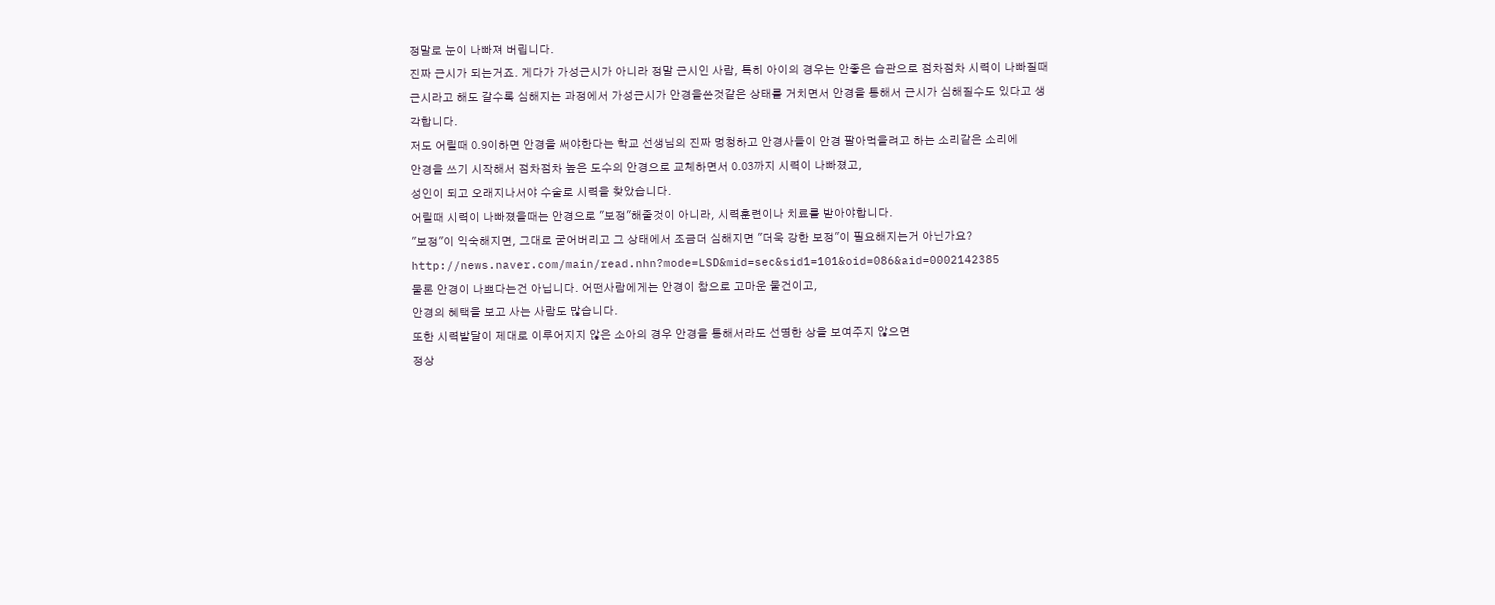정말로 눈이 나빠져 버립니다.
진짜 근시가 되는거죠. 게다가 가성근시가 아니라 정말 근시인 사람, 특히 아이의 경우는 안좋은 습관으로 점차점차 시력이 나빠질때
근시라고 해도 갈수록 심해지는 과정에서 가성근시가 안경을쓴것같은 상태를 거치면서 안경을 통해서 근시가 심해질수도 있다고 생각합니다.
저도 어릴때 0.9이하면 안경을 써야한다는 학교 선생님의 진짜 멍청하고 안경사들이 안경 팔아먹을려고 하는 소리같은 소리에
안경을 쓰기 시작해서 점차점차 높은 도수의 안경으로 교체하면서 0.03까지 시력이 나빠졌고,
성인이 되고 오래지나서야 수술로 시력을 찾았습니다.
어릴때 시력이 나빠졌을때는 안경으로 "보정"해줄것이 아니라, 시력훈련이나 치료를 받아야합니다.
"보정"이 익숙해지면, 그대로 굳어버리고 그 상태에서 조금더 심해지면 "더욱 강한 보정"이 필요해지는거 아닌가요?
http://news.naver.com/main/read.nhn?mode=LSD&mid=sec&sid1=101&oid=086&aid=0002142385
물론 안경이 나쁘다는건 아닙니다. 어떤사람에게는 안경이 참으로 고마운 물건이고,
안경의 혜택을 보고 사는 사람도 많습니다.
또한 시력발달이 제대로 이루어지지 않은 소아의 경우 안경을 통해서라도 선명한 상을 보여주지 않으면
정상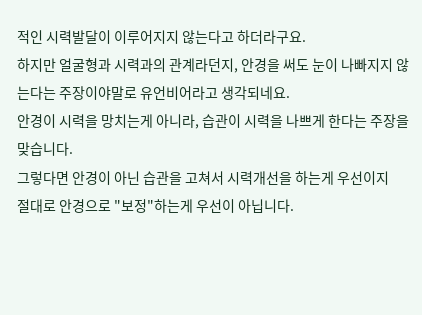적인 시력발달이 이루어지지 않는다고 하더라구요.
하지만 얼굴형과 시력과의 관계라던지, 안경을 써도 눈이 나빠지지 않는다는 주장이야말로 유언비어라고 생각되네요.
안경이 시력을 망치는게 아니라, 습관이 시력을 나쁘게 한다는 주장을 맞습니다.
그렇다면 안경이 아닌 습관을 고쳐서 시력개선을 하는게 우선이지
절대로 안경으로 "보정"하는게 우선이 아닙니다.